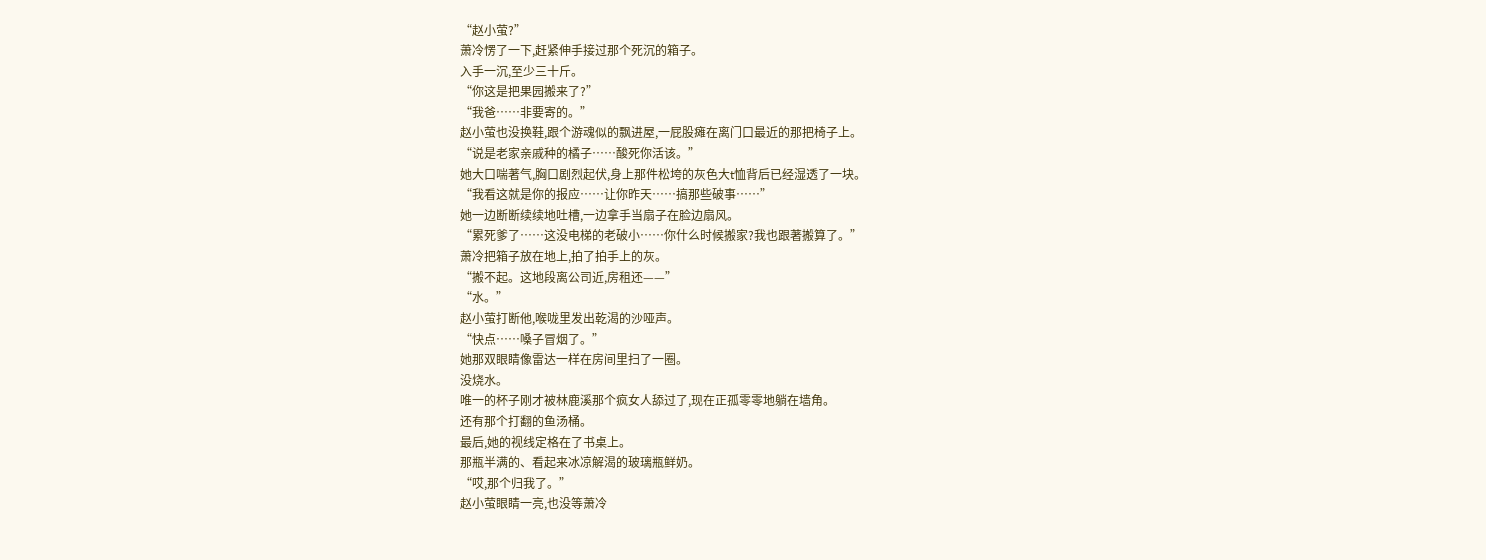“赵小萤?”
萧冷愣了一下,赶紧伸手接过那个死沉的箱子。
入手一沉,至少三十斤。
“你这是把果园搬来了?”
“我爸……非要寄的。”
赵小萤也没换鞋,跟个游魂似的飘进屋,一屁股瘫在离门口最近的那把椅子上。
“说是老家亲戚种的橘子……酸死你活该。”
她大口喘著气,胸口剧烈起伏,身上那件松垮的灰色大t恤背后已经湿透了一块。
“我看这就是你的报应……让你昨天……搞那些破事……”
她一边断断续续地吐槽,一边拿手当扇子在脸边扇风。
“累死爹了……这没电梯的老破小……你什么时候搬家?我也跟著搬算了。”
萧冷把箱子放在地上,拍了拍手上的灰。
“搬不起。这地段离公司近,房租还——”
“水。”
赵小萤打断他,喉咙里发出乾渴的沙哑声。
“快点……嗓子冒烟了。”
她那双眼睛像雷达一样在房间里扫了一圈。
没烧水。
唯一的杯子刚才被林鹿溪那个疯女人舔过了,现在正孤零零地躺在墙角。
还有那个打翻的鱼汤桶。
最后,她的视线定格在了书桌上。
那瓶半满的、看起来冰凉解渴的玻璃瓶鲜奶。
“哎,那个归我了。”
赵小萤眼睛一亮,也没等萧冷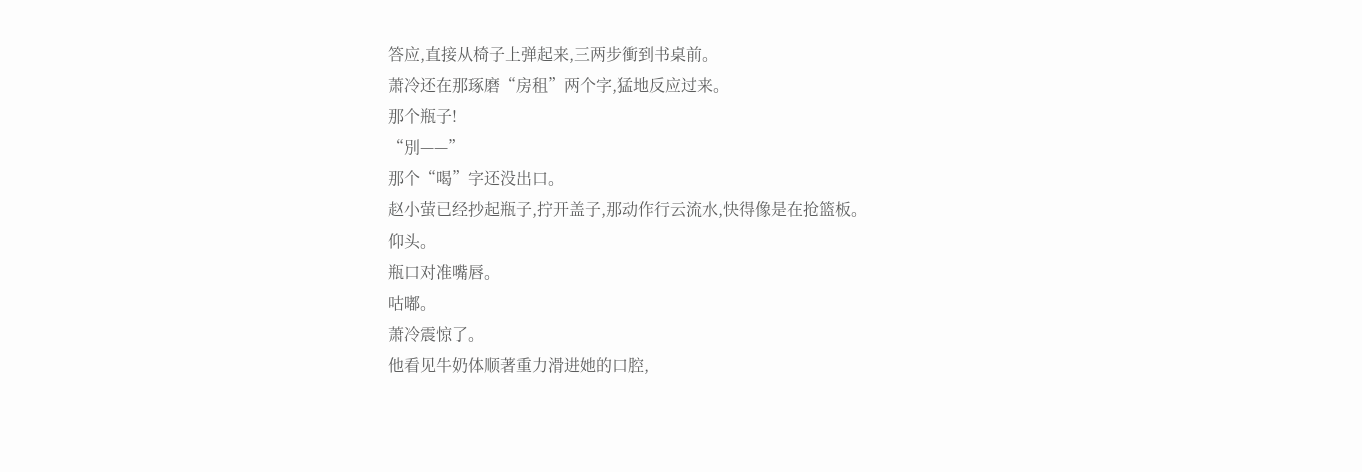答应,直接从椅子上弹起来,三两步衝到书桌前。
萧冷还在那琢磨“房租”两个字,猛地反应过来。
那个瓶子!
“別——”
那个“喝”字还没出口。
赵小萤已经抄起瓶子,拧开盖子,那动作行云流水,快得像是在抢篮板。
仰头。
瓶口对准嘴唇。
咕嘟。
萧冷震惊了。
他看见牛奶体顺著重力滑进她的口腔,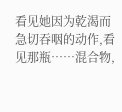看见她因为乾渴而急切吞咽的动作,看见那瓶……混合物,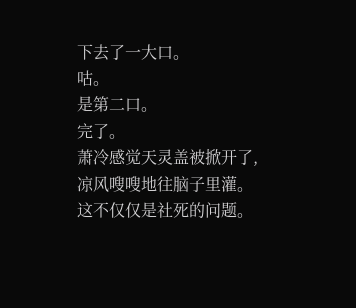下去了一大口。
咕。
是第二口。
完了。
萧冷感觉天灵盖被掀开了,凉风嗖嗖地往脑子里灌。
这不仅仅是社死的问题。